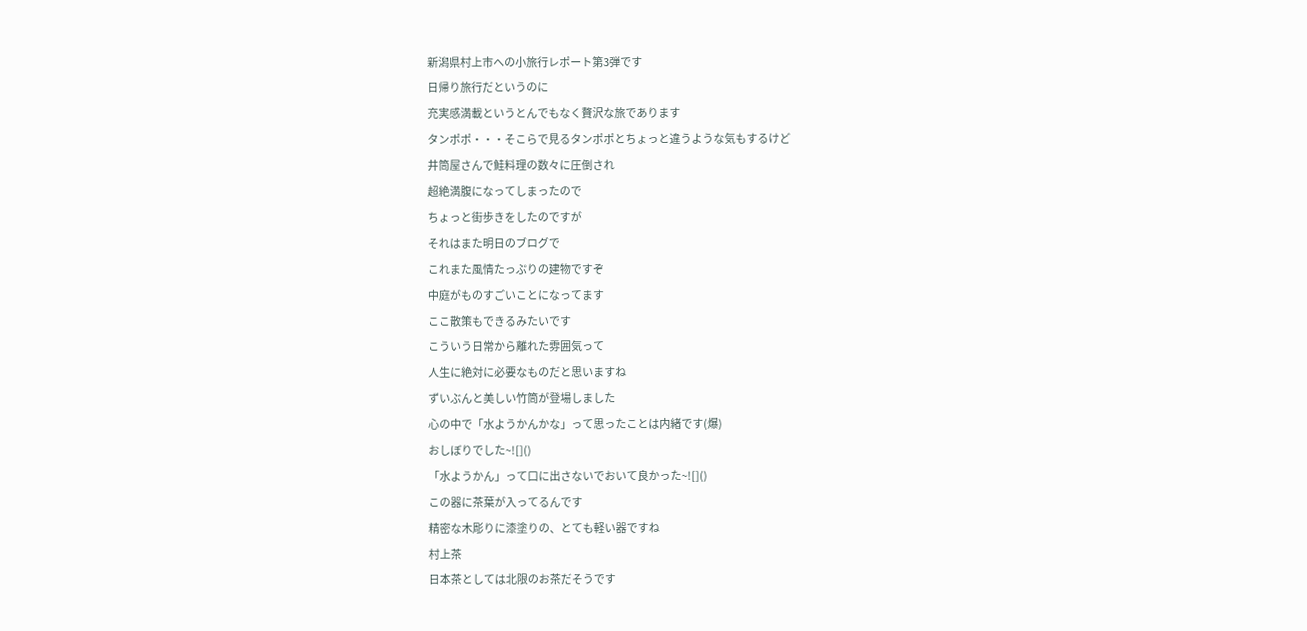新潟県村上市への小旅行レポート第3弾です
日帰り旅行だというのに
充実感満載というとんでもなく贅沢な旅であります
タンポポ・・・そこらで見るタンポポとちょっと違うような気もするけど
井筒屋さんで鮭料理の数々に圧倒され
超絶満腹になってしまったので
ちょっと街歩きをしたのですが
それはまた明日のブログで
これまた風情たっぷりの建物ですぞ
中庭がものすごいことになってます
ここ散策もできるみたいです
こういう日常から離れた雰囲気って
人生に絶対に必要なものだと思いますね
ずいぶんと美しい竹筒が登場しました
心の中で「水ようかんかな」って思ったことは内緒です(爆)
おしぼりでした~![]()
「水ようかん」って口に出さないでおいて良かった~![]()
この器に茶葉が入ってるんです
精密な木彫りに漆塗りの、とても軽い器ですね
村上茶
日本茶としては北限のお茶だそうです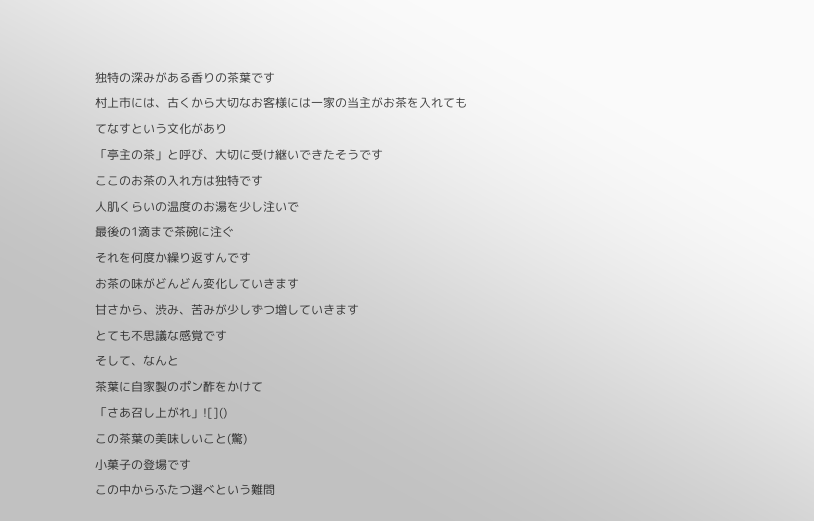独特の深みがある香りの茶葉です
村上市には、古くから大切なお客様には一家の当主がお茶を入れてもてなすという文化があり
「亭主の茶」と呼び、大切に受け継いできたそうです
ここのお茶の入れ方は独特です
人肌くらいの温度のお湯を少し注いで
最後の1滴まで茶碗に注ぐ
それを何度か繰り返すんです
お茶の味がどんどん変化していきます
甘さから、渋み、苦みが少しずつ増していきます
とても不思議な感覚です
そして、なんと
茶葉に自家製のポン酢をかけて
「さあ召し上がれ」![]()
この茶葉の美味しいこと(驚)
小菓子の登場です
この中からふたつ選べという難問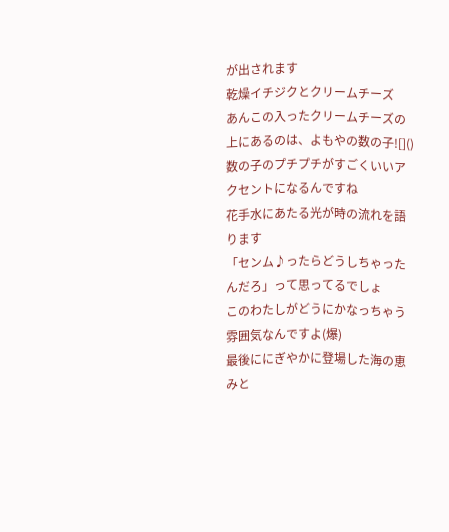が出されます
乾燥イチジクとクリームチーズ
あんこの入ったクリームチーズの上にあるのは、よもやの数の子![]()
数の子のプチプチがすごくいいアクセントになるんですね
花手水にあたる光が時の流れを語ります
「センム♪ったらどうしちゃったんだろ」って思ってるでしょ
このわたしがどうにかなっちゃう雰囲気なんですよ(爆)
最後ににぎやかに登場した海の恵みと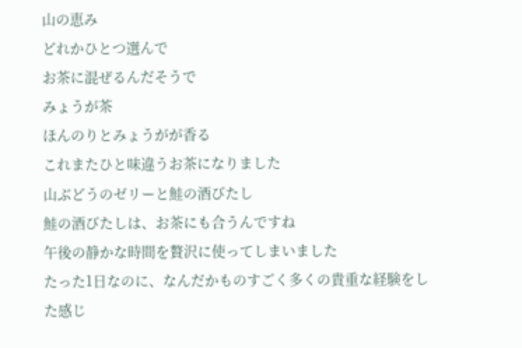山の恵み
どれかひとつ選んで
お茶に混ぜるんだそうで
みょうが茶
ほんのりとみょうがが香る
これまたひと味違うお茶になりました
山ぶどうのゼリーと鮭の酒びたし
鮭の酒びたしは、お茶にも合うんですね
午後の静かな時間を贅沢に使ってしまいました
たった1日なのに、なんだかものすごく多くの貴重な経験をした感じ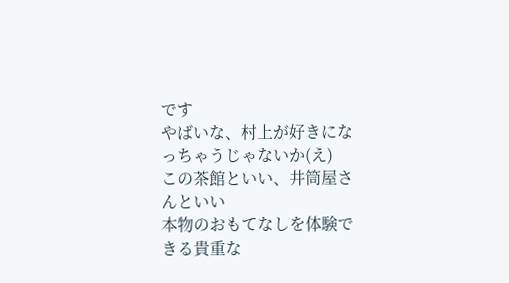です
やばいな、村上が好きになっちゃうじゃないか(え)
この茶館といい、井筒屋さんといい
本物のおもてなしを体験できる貴重な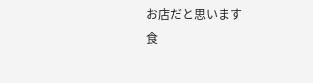お店だと思います
食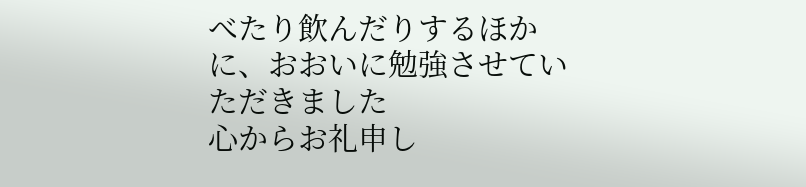べたり飲んだりするほかに、おおいに勉強させていただきました
心からお礼申し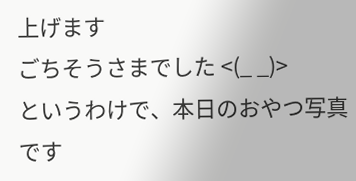上げます
ごちそうさまでした <(_ _)>
というわけで、本日のおやつ写真です